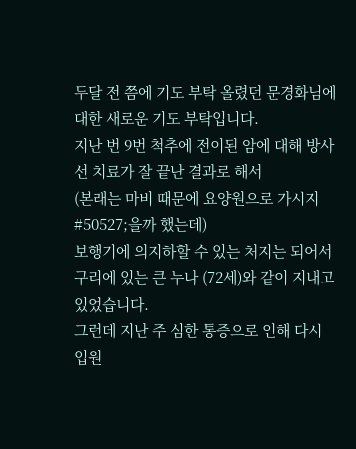두달 전 쯤에 기도 부탁 올렸던 문경화님에 대한 새로운 기도 부탁입니다.
지난 번 9번 척추에 전이된 암에 대해 방사선 치료가 잘 끝난 결과로 해서
(본래는 마비 때문에 요양원으로 가시지 #50527;을까 했는데)
보행기에 의지하할 수 있는 처지는 되어서
구리에 있는 큰 누나 (72세)와 같이 지내고 있었습니다.
그런데 지난 주 심한 통증으로 인해 다시 입원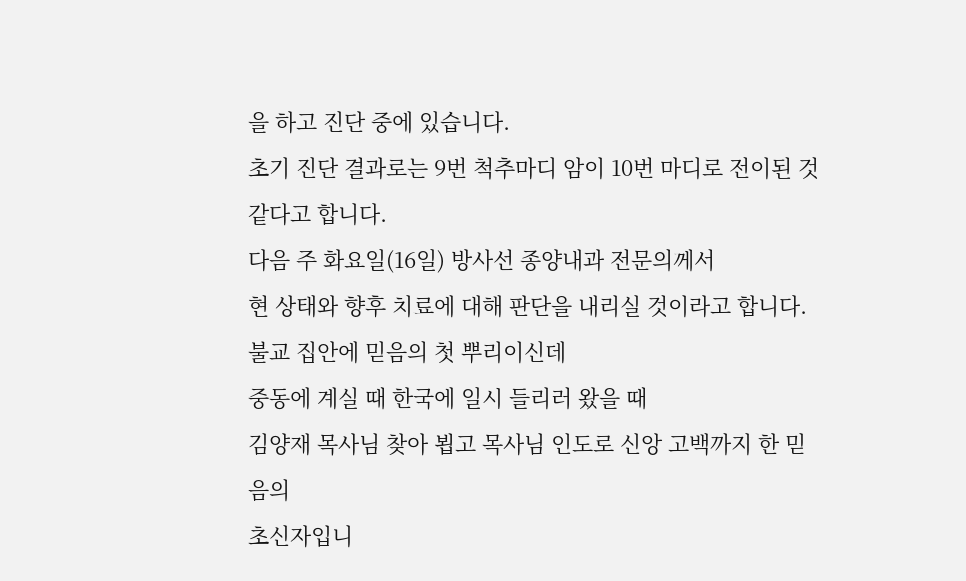을 하고 진단 중에 있습니다.
초기 진단 결과로는 9번 척추마디 암이 10번 마디로 전이된 것 같다고 합니다.
다음 주 화요일(16일) 방사선 종양내과 전문의께서
현 상태와 향후 치료에 대해 판단을 내리실 것이라고 합니다.
불교 집안에 믿음의 첫 뿌리이신데
중동에 계실 때 한국에 일시 들리러 왔을 때
김양재 목사님 찾아 뵙고 목사님 인도로 신앙 고백까지 한 믿음의
초신자입니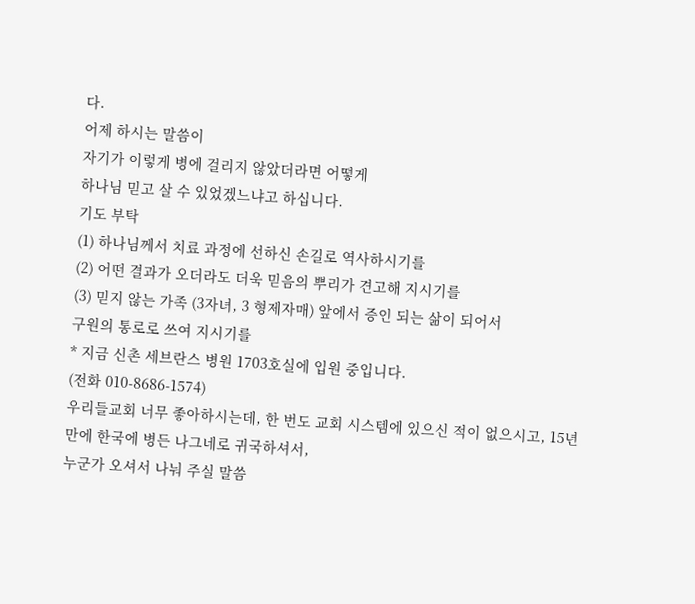다.
어제 하시는 말씀이
자기가 이렇게 병에 걸리지 않았더라면 어떻게
하나님 믿고 살 수 있었겠느냐고 하십니다.
기도 부탁
(1) 하나님께서 치료 과정에 선하신 손길로 역사하시기를
(2) 어떤 결과가 오더라도 더욱 믿음의 뿌리가 견고해 지시기를
(3) 믿지 않는 가족 (3자녀, 3 형제자매) 앞에서 증인 되는 삶이 되어서
구원의 통로로 쓰여 지시기를
* 지금 신촌 세브란스 병원 1703호실에 입원 중입니다.
(전화 010-8686-1574)
우리들교회 너무 좋아하시는데, 한 번도 교회 시스템에 있으신 적이 없으시고, 15년 만에 한국에 병든 나그네로 귀국하셔서,
누군가 오셔서 나눠 주실 말씀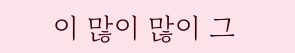이 많이 많이 그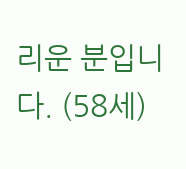리운 분입니다. (58세)